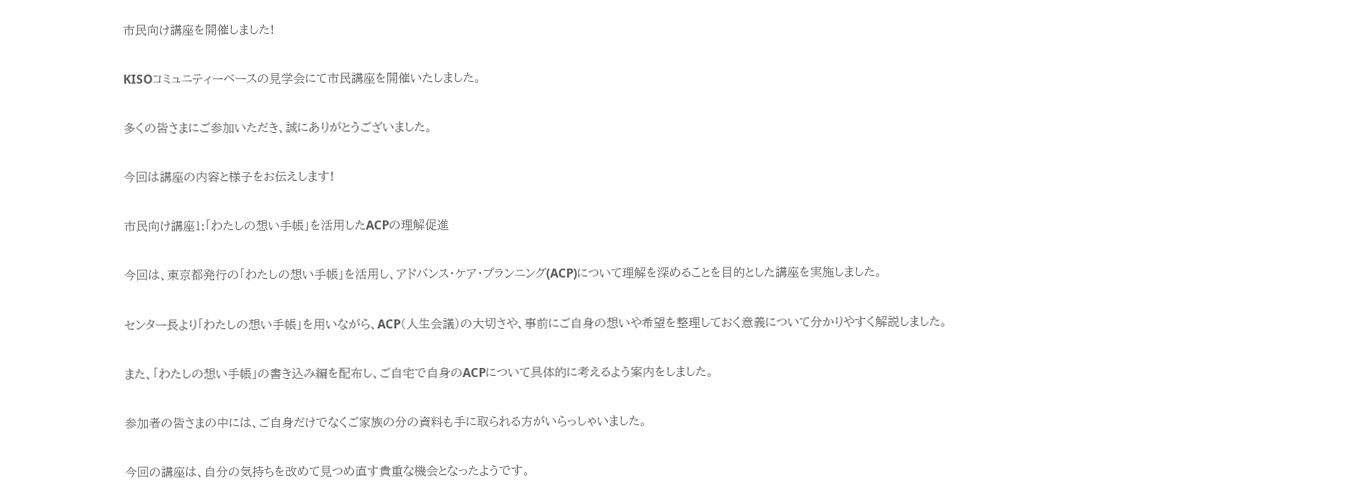市民向け講座を開催しました!

KISOコミュニティーベースの見学会にて市民講座を開催いたしました。

多くの皆さまにご参加いただき、誠にありがとうございました。

今回は講座の内容と様子をお伝えします!

市民向け講座1:「わたしの想い手帳」を活用したACPの理解促進

今回は、東京都発行の「わたしの想い手帳」を活用し、アドバンス・ケア・プランニング(ACP)について理解を深めることを目的とした講座を実施しました。

センター長より「わたしの想い手帳」を用いながら、ACP(人生会議)の大切さや、事前にご自身の想いや希望を整理しておく意義について分かりやすく解説しました。

また、「わたしの想い手帳」の書き込み編を配布し、ご自宅で自身のACPについて具体的に考えるよう案内をしました。

参加者の皆さまの中には、ご自身だけでなくご家族の分の資料も手に取られる方がいらっしゃいました。

今回の講座は、自分の気持ちを改めて見つめ直す貴重な機会となったようです。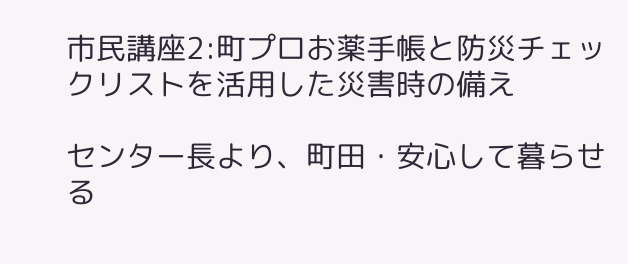市民講座2:町プロお薬手帳と防災チェックリストを活用した災害時の備え

センター長より、町田・安心して暮らせる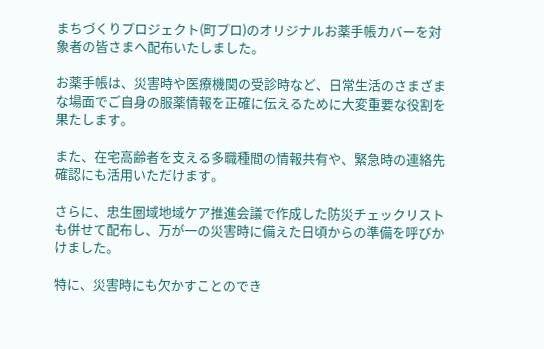まちづくりプロジェクト(町プロ)のオリジナルお薬手帳カバーを対象者の皆さまへ配布いたしました。

お薬手帳は、災害時や医療機関の受診時など、日常生活のさまざまな場面でご自身の服薬情報を正確に伝えるために大変重要な役割を果たします。

また、在宅高齢者を支える多職種間の情報共有や、緊急時の連絡先確認にも活用いただけます。

さらに、忠生圏域地域ケア推進会議で作成した防災チェックリストも併せて配布し、万が一の災害時に備えた日頃からの準備を呼びかけました。

特に、災害時にも欠かすことのでき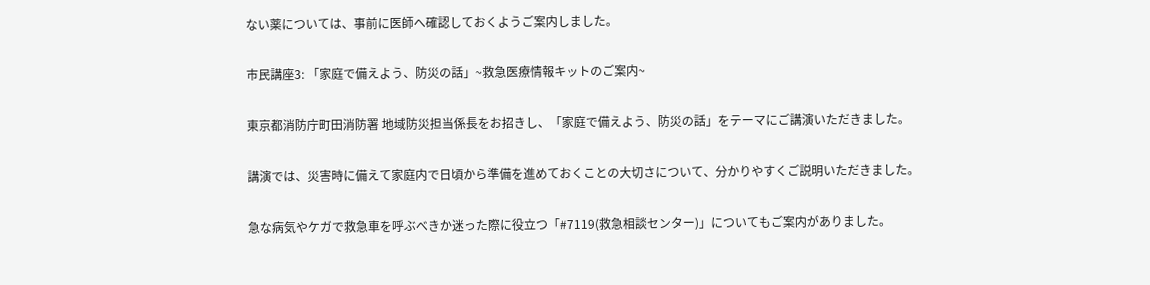ない薬については、事前に医師へ確認しておくようご案内しました。

市民講座3: 「家庭で備えよう、防災の話」~救急医療情報キットのご案内~

東京都消防庁町田消防署 地域防災担当係長をお招きし、「家庭で備えよう、防災の話」をテーマにご講演いただきました。

講演では、災害時に備えて家庭内で日頃から準備を進めておくことの大切さについて、分かりやすくご説明いただきました。

急な病気やケガで救急車を呼ぶべきか迷った際に役立つ「#7119(救急相談センター)」についてもご案内がありました。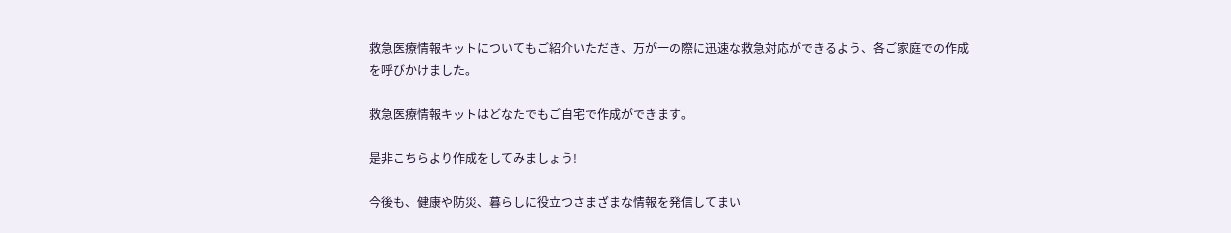救急医療情報キットについてもご紹介いただき、万が一の際に迅速な救急対応ができるよう、各ご家庭での作成を呼びかけました。

救急医療情報キットはどなたでもご自宅で作成ができます。

是非こちらより作成をしてみましょう!

今後も、健康や防災、暮らしに役立つさまざまな情報を発信してまい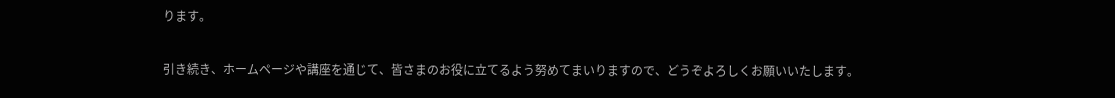ります。

引き続き、ホームページや講座を通じて、皆さまのお役に立てるよう努めてまいりますので、どうぞよろしくお願いいたします。